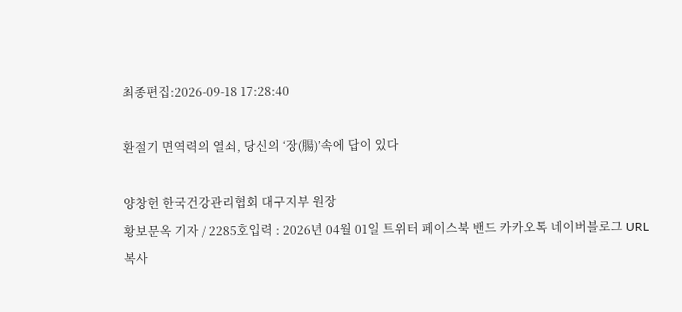최종편집:2026-09-18 17:28:40

환절기 면역력의 열쇠, 당신의 ‘장(腸)’속에 답이 있다

양창헌 한국건강관리협회 대구지부 원장
황보문옥 기자 / 2285호입력 : 2026년 04월 01일 트위터 페이스북 밴드 카카오톡 네이버블로그 URL복사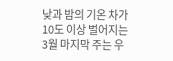낮과 밤의 기온 차가 10도 이상 벌어지는 3월 마지막 주는 우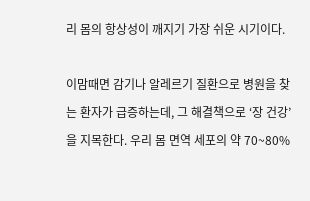리 몸의 항상성이 깨지기 가장 쉬운 시기이다.

이맘때면 감기나 알레르기 질환으로 병원을 찾는 환자가 급증하는데, 그 해결책으로 ‘장 건강’을 지목한다. 우리 몸 면역 세포의 약 70~80%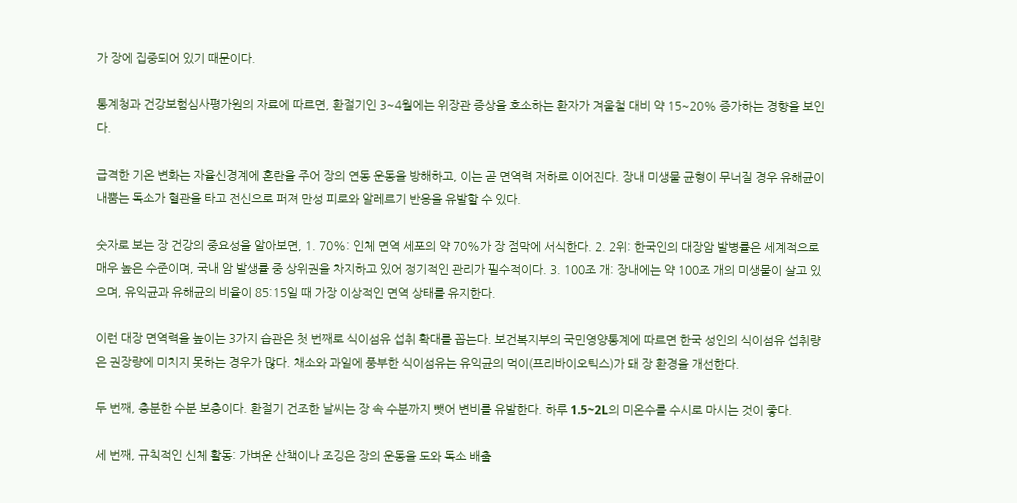가 장에 집중되어 있기 때문이다.

통계청과 건강보험심사평가원의 자료에 따르면, 환절기인 3~4월에는 위장관 증상을 호소하는 환자가 겨울철 대비 약 15~20% 증가하는 경향을 보인다.

급격한 기온 변화는 자율신경계에 혼란을 주어 장의 연동 운동을 방해하고, 이는 곧 면역력 저하로 이어진다. 장내 미생물 균형이 무너질 경우 유해균이 내뿜는 독소가 혈관을 타고 전신으로 퍼져 만성 피로와 알레르기 반응을 유발할 수 있다.

숫자로 보는 장 건강의 중요성을 알아보면, 1. 70%: 인체 면역 세포의 약 70%가 장 점막에 서식한다. 2. 2위: 한국인의 대장암 발병률은 세계적으로 매우 높은 수준이며, 국내 암 발생률 중 상위권을 차지하고 있어 정기적인 관리가 필수적이다. 3. 100조 개: 장내에는 약 100조 개의 미생물이 살고 있으며, 유익균과 유해균의 비율이 85:15일 때 가장 이상적인 면역 상태를 유지한다.

이런 대장 면역력을 높이는 3가지 습관은 첫 번째로 식이섬유 섭취 확대를 꼽는다. 보건복지부의 국민영양통계에 따르면 한국 성인의 식이섬유 섭취량은 권장량에 미치지 못하는 경우가 많다. 채소와 과일에 풍부한 식이섬유는 유익균의 먹이(프리바이오틱스)가 돼 장 환경을 개선한다.

두 번째, 충분한 수분 보충이다. 환절기 건조한 날씨는 장 속 수분까지 뺏어 변비를 유발한다. 하루 1.5~2L의 미온수를 수시로 마시는 것이 좋다.

세 번째, 규칙적인 신체 활동: 가벼운 산책이나 조깅은 장의 운동을 도와 독소 배출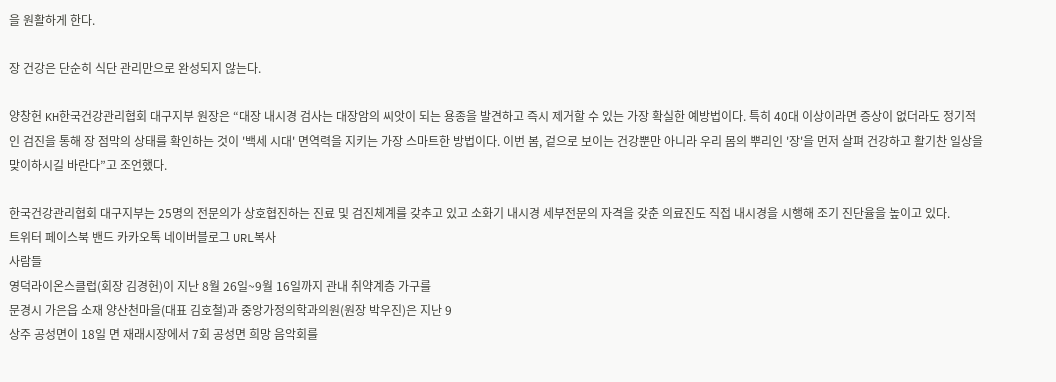을 원활하게 한다.

장 건강은 단순히 식단 관리만으로 완성되지 않는다.

양창헌 KH한국건강관리협회 대구지부 원장은 “대장 내시경 검사는 대장암의 씨앗이 되는 용종을 발견하고 즉시 제거할 수 있는 가장 확실한 예방법이다. 특히 40대 이상이라면 증상이 없더라도 정기적인 검진을 통해 장 점막의 상태를 확인하는 것이 '백세 시대' 면역력을 지키는 가장 스마트한 방법이다. 이번 봄, 겉으로 보이는 건강뿐만 아니라 우리 몸의 뿌리인 '장'을 먼저 살펴 건강하고 활기찬 일상을 맞이하시길 바란다”고 조언했다.

한국건강관리협회 대구지부는 25명의 전문의가 상호협진하는 진료 및 검진체계를 갖추고 있고 소화기 내시경 세부전문의 자격을 갖춘 의료진도 직접 내시경을 시행해 조기 진단율을 높이고 있다.
트위터 페이스북 밴드 카카오톡 네이버블로그 URL복사
사람들
영덕라이온스클럽(회장 김경헌)이 지난 8월 26일~9월 16일까지 관내 취약계층 가구를
문경시 가은읍 소재 양산천마을(대표 김호철)과 중앙가정의학과의원(원장 박우진)은 지난 9
상주 공성면이 18일 면 재래시장에서 7회 공성면 희망 음악회를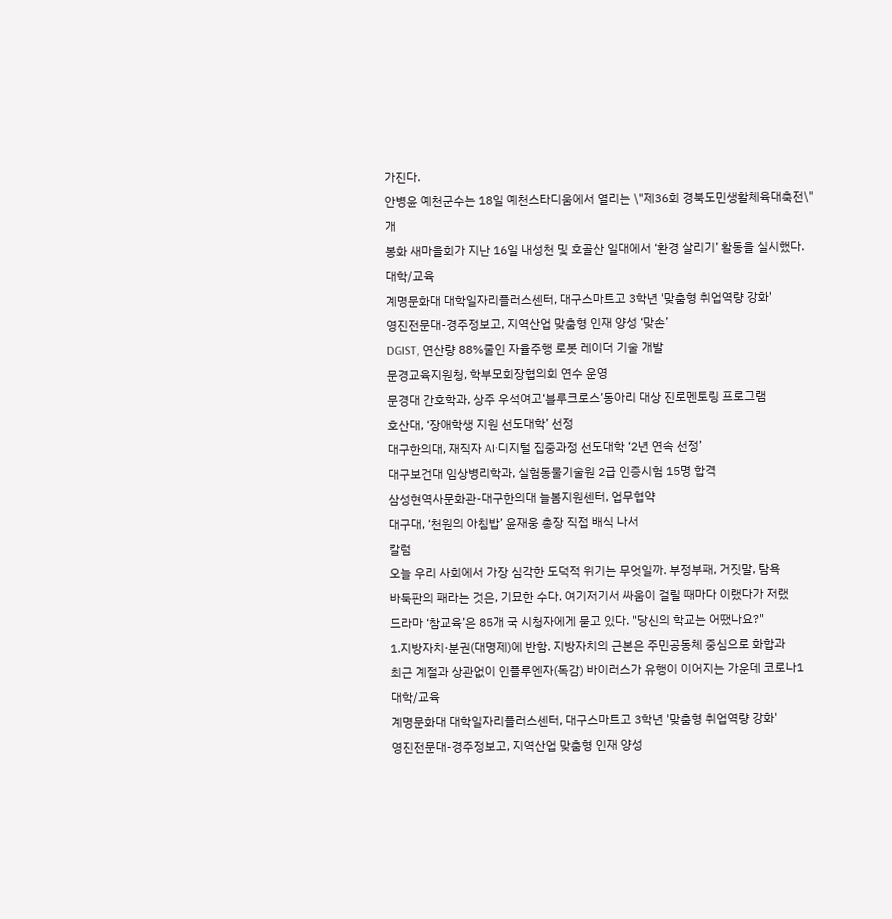가진다.
안병윤 예천군수는 18일 예천스타디움에서 열리는 \"제36회 경북도민생활체육대축전\" 개
봉화 새마을회가 지난 16일 내성천 및 호골산 일대에서 ‘환경 살리기’ 활동을 실시했다.
대학/교육
계명문화대 대학일자리플러스센터, 대구스마트고 3학년 '맞춤형 취업역량 강화'
영진전문대-경주정보고, 지역산업 맞춤형 인재 양성 ‘맞손’
DGIST, 연산량 88%줄인 자율주행 로봇 레이더 기술 개발
문경교육지원청, 학부모회장협의회 연수 운영
문경대 간호학과, 상주 우석여고‘블루크로스’동아리 대상 진로멘토링 프로그램
호산대, ‘장애학생 지원 선도대학’ 선정
대구한의대, 재직자 AI·디지털 집중과정 선도대학 ‘2년 연속 선정’
대구보건대 임상병리학과, 실험동물기술원 2급 인증시험 15명 합격
삼성현역사문화관-대구한의대 늘봄지원센터, 업무협약
대구대, ‘천원의 아침밥’ 윤재웅 총장 직접 배식 나서
칼럼
오늘 우리 사회에서 가장 심각한 도덕적 위기는 무엇일까. 부정부패, 거짓말, 탐욕
바둑판의 패라는 것은, 기묘한 수다. 여기저기서 싸움이 걸릴 때마다 이랬다가 저랬
드라마 ‘참교육’은 85개 국 시청자에게 묻고 있다. "당신의 학교는 어땠나요?"
1.지방자치·분권(대명제)에 반함. 지방자치의 근본은 주민공동체 중심으로 화합과
최근 계절과 상관없이 인플루엔자(독감) 바이러스가 유행이 이어지는 가운데 코로나1
대학/교육
계명문화대 대학일자리플러스센터, 대구스마트고 3학년 '맞춤형 취업역량 강화'
영진전문대-경주정보고, 지역산업 맞춤형 인재 양성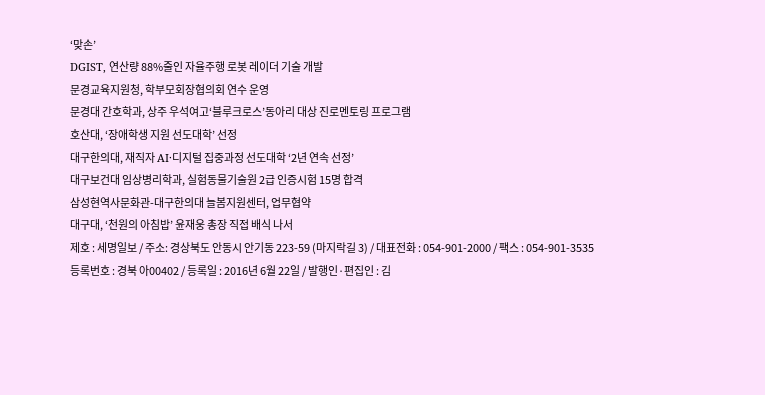‘맞손’
DGIST, 연산량 88%줄인 자율주행 로봇 레이더 기술 개발
문경교육지원청, 학부모회장협의회 연수 운영
문경대 간호학과, 상주 우석여고‘블루크로스’동아리 대상 진로멘토링 프로그램
호산대, ‘장애학생 지원 선도대학’ 선정
대구한의대, 재직자 AI·디지털 집중과정 선도대학 ‘2년 연속 선정’
대구보건대 임상병리학과, 실험동물기술원 2급 인증시험 15명 합격
삼성현역사문화관-대구한의대 늘봄지원센터, 업무협약
대구대, ‘천원의 아침밥’ 윤재웅 총장 직접 배식 나서
제호 : 세명일보 / 주소: 경상북도 안동시 안기동 223-59 (마지락길 3) / 대표전화 : 054-901-2000 / 팩스 : 054-901-3535
등록번호 : 경북 아00402 / 등록일 : 2016년 6월 22일 / 발행인·편집인 : 김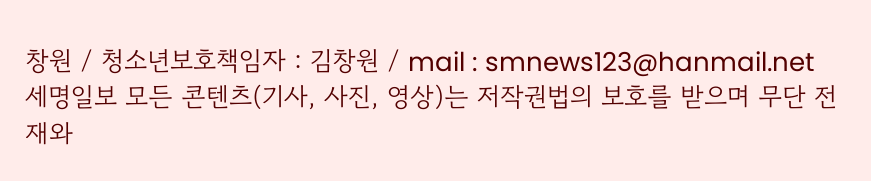창원 / 청소년보호책임자 : 김창원 / mail : smnews123@hanmail.net
세명일보 모든 콘텐츠(기사, 사진, 영상)는 저작권법의 보호를 받으며 무단 전재와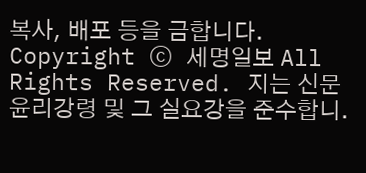복사, 배포 등을 금합니다.
Copyright ⓒ 세명일보 All Rights Reserved. 지는 신문 윤리강령 및 그 실요강을 준수합니.